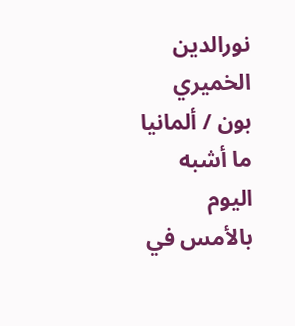نورالدين الخميري
بون / ألمانيا
ما أشبه اليوم بالأمس في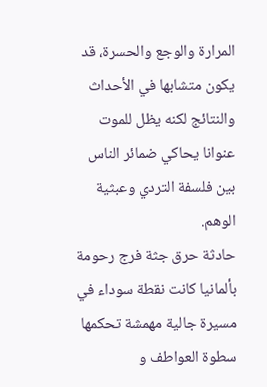المرارة والوجع والحسرة، قد يكون متشابها في الأحداث والنتائج لكنه يظل للموت عنوانا يحاكي ضمائر الناس بين فلسفة التردي وعبثية الوهم.
حادثة حرق جثة فرج رحومة بألمانيا كانت نقطة سوداء في مسيرة جالية مهمشة تحكمها سطوة العواطف و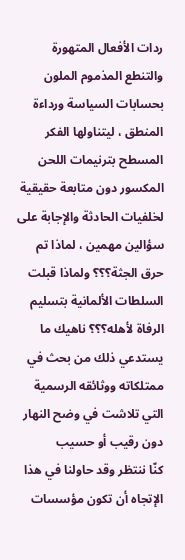ردات الأفعال المتهورة والتنطع المذموم الملون بحسابات السياسة ورداءة المنطق ، ليتناولها الفكر المسطح بترنيمات اللحن المكسور دون متابعة حقيقية لخلفيات الحادثة والإجابة على سؤالين مهمين ، لماذا تم حرق الجثة؟؟؟ ولماذا قبلت السلطات الألمانية بتسليم الرفاة لأهله؟؟؟ ناهيك ما يستدعي ذلك من بحث في ممتلكاته ووثائقه الرسمية التي تلاشت في وضح النهار دون رقيب أو حسيب
كنّا ننتظر وقد حاولنا في هذا الإتجاه أن تكون مؤسسات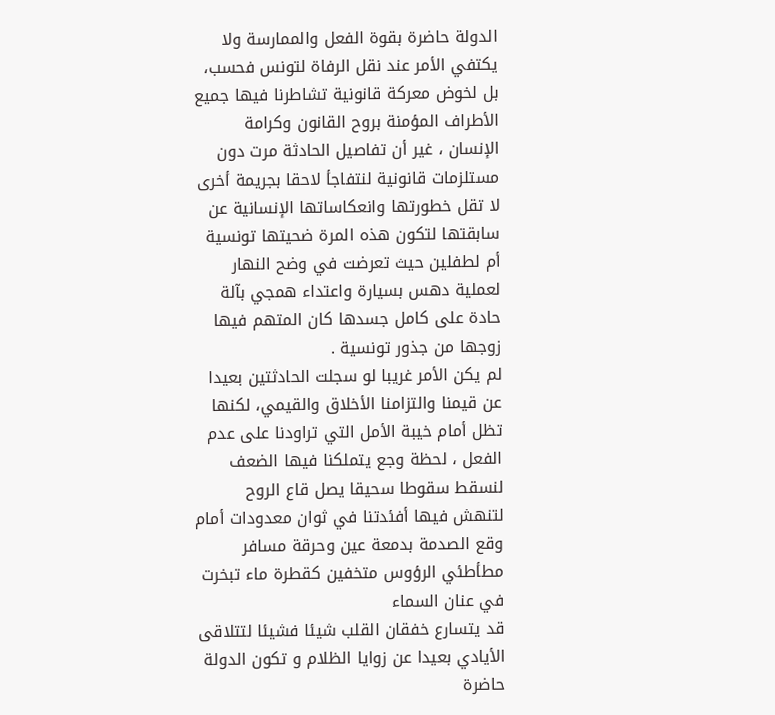الدولة حاضرة بقوة الفعل والممارسة ولا يكتفي الأمر عند نقل الرفاة لتونس فحسب، بل لخوض معركة قانونية تشاطرنا فيها جميع الأطراف المؤمنة بروح القانون وكرامة الإنسان ، غير أن تفاصيل الحادثة مرت دون مستلزمات قانونية لنتفاجأ لاحقا بجريمة أخرى لا تقل خطورتها وانعكاساتها الإنسانية عن سابقتها لتكون هذه المرة ضحيتها تونسية أم لطفلين حيث تعرضت في وضح النهار لعملية دهس بسيارة واعتداء همجي بآلة حادة على كامل جسدها كان المتهم فيها زوجها من جذور تونسية .
لم يكن الأمر غريبا لو سجلت الحادثتين بعيدا عن قيمنا والتزامنا الأخلاق والقيمي، لكنها تظل أمام خيبة الأمل التي تراودنا على عدم الفعل ، لحظة وجع يتملكنا فيها الضعف لنسقط سقوطا سحيقا يصل قاع الروح لتنهش فيها أفئدتنا في ثوان معدودات أمام وقع الصدمة بدمعة عين وحرقة مسافر مطأطئي الرؤوس متخفين كقطرة ماء تبخرت في عنان السماء
قد يتسارع خفقان القلب شيئا فشيئا لتتلاقى الأيادي بعيدا عن زوايا الظلام و تكون الدولة حاضرة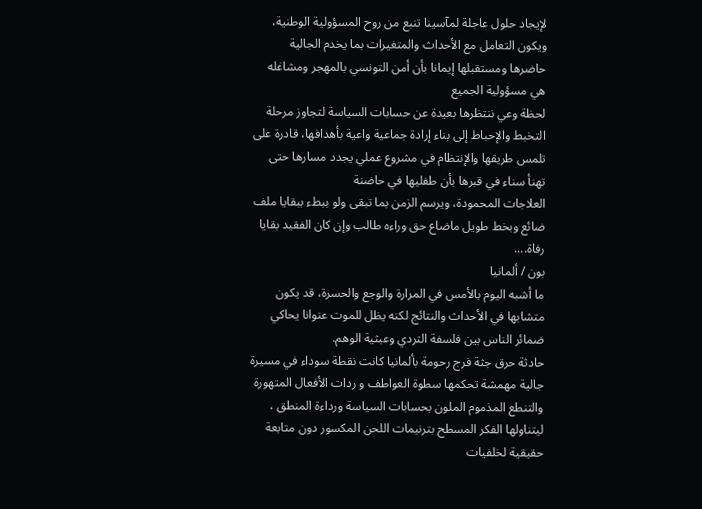لإيجاد حلول عاجلة لمآسينا تنبع من روح المسؤولية الوطنية، ويكون التعامل مع الأحداث والمتغيرات بما يخدم الجالية حاضرها ومستقبلها إيمانا بأن أمن التونسي بالمهجر ومشاغله هي مسؤولية الجميع
لحظة وعي ننتظرها بعيدة عن حسابات السياسة لتجاوز مرحلة التخبط والإحباط إلى بناء إرادة جماعية واعية بأهدافها، قادرة على تلمس طريقها والإنتظام في مشروع عملي يجدد مسارها حتى تهنأ سناء في قبرها بأن طفليها في حاضنة
العلاجات المحمودة، ويرسم الزمن بما تبقى ولو ببطء ببقايا ملف ضائع وبخط طويل ماضاع حق وراءه طالب وإن كان الفقيد بقايا رفاة....
بون / ألمانيا
ما أشبه اليوم بالأمس في المرارة والوجع والحسرة، قد يكون متشابها في الأحداث والنتائج لكنه يظل للموت عنوانا يحاكي ضمائر الناس بين فلسفة التردي وعبثية الوهم.
حادثة حرق جثة فرج رحومة بألمانيا كانت نقطة سوداء في مسيرة جالية مهمشة تحكمها سطوة العواطف و ردات الأفعال المتهورة والتنطع المذموم الملون بحسابات السياسة ورداءة المنطق ، ليتناولها الفكر المسطح بترنيمات اللحن المكسور دون متابعة حقيقية لخلفيات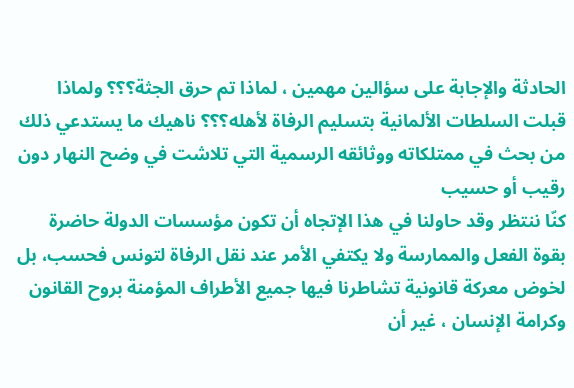الحادثة والإجابة على سؤالين مهمين ، لماذا تم حرق الجثة؟؟؟ ولماذا قبلت السلطات الألمانية بتسليم الرفاة لأهله؟؟؟ ناهيك ما يستدعي ذلك من بحث في ممتلكاته ووثائقه الرسمية التي تلاشت في وضح النهار دون رقيب أو حسيب
كنّا ننتظر وقد حاولنا في هذا الإتجاه أن تكون مؤسسات الدولة حاضرة بقوة الفعل والممارسة ولا يكتفي الأمر عند نقل الرفاة لتونس فحسب، بل لخوض معركة قانونية تشاطرنا فيها جميع الأطراف المؤمنة بروح القانون وكرامة الإنسان ، غير أن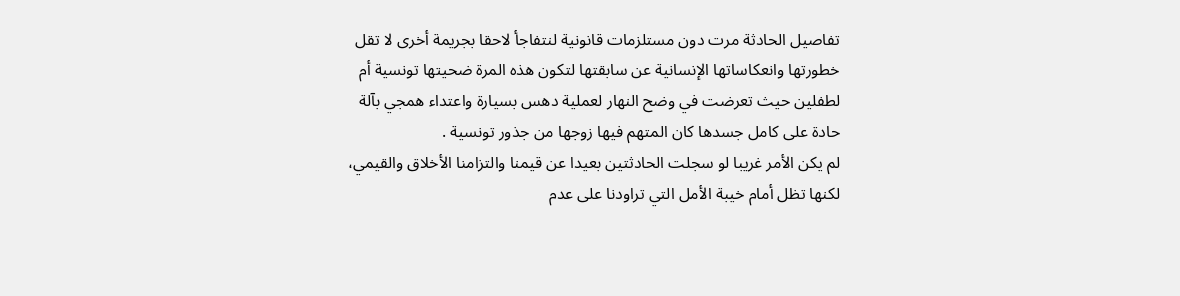تفاصيل الحادثة مرت دون مستلزمات قانونية لنتفاجأ لاحقا بجريمة أخرى لا تقل خطورتها وانعكاساتها الإنسانية عن سابقتها لتكون هذه المرة ضحيتها تونسية أم لطفلين حيث تعرضت في وضح النهار لعملية دهس بسيارة واعتداء همجي بآلة حادة على كامل جسدها كان المتهم فيها زوجها من جذور تونسية .
لم يكن الأمر غريبا لو سجلت الحادثتين بعيدا عن قيمنا والتزامنا الأخلاق والقيمي، لكنها تظل أمام خيبة الأمل التي تراودنا على عدم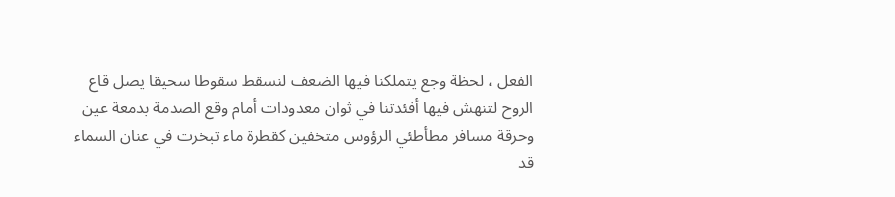الفعل ، لحظة وجع يتملكنا فيها الضعف لنسقط سقوطا سحيقا يصل قاع الروح لتنهش فيها أفئدتنا في ثوان معدودات أمام وقع الصدمة بدمعة عين وحرقة مسافر مطأطئي الرؤوس متخفين كقطرة ماء تبخرت في عنان السماء
قد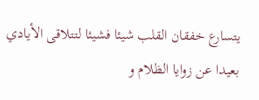يتسارع خفقان القلب شيئا فشيئا لتتلاقى الأيادي بعيدا عن زوايا الظلام و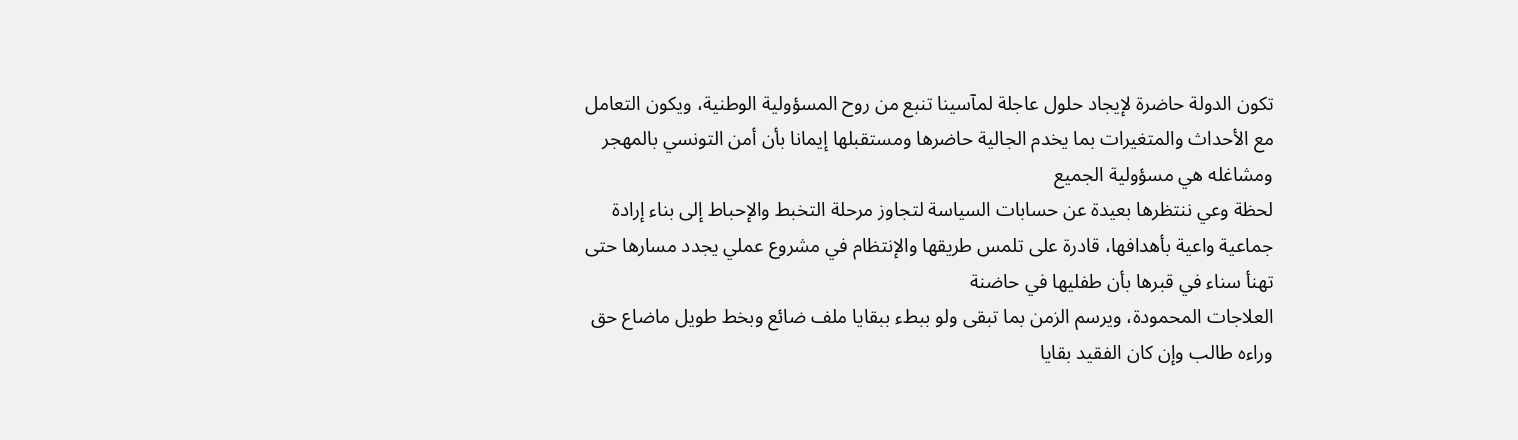تكون الدولة حاضرة لإيجاد حلول عاجلة لمآسينا تنبع من روح المسؤولية الوطنية، ويكون التعامل مع الأحداث والمتغيرات بما يخدم الجالية حاضرها ومستقبلها إيمانا بأن أمن التونسي بالمهجر ومشاغله هي مسؤولية الجميع
لحظة وعي ننتظرها بعيدة عن حسابات السياسة لتجاوز مرحلة التخبط والإحباط إلى بناء إرادة جماعية واعية بأهدافها، قادرة على تلمس طريقها والإنتظام في مشروع عملي يجدد مسارها حتى تهنأ سناء في قبرها بأن طفليها في حاضنة
العلاجات المحمودة، ويرسم الزمن بما تبقى ولو ببطء ببقايا ملف ضائع وبخط طويل ماضاع حق وراءه طالب وإن كان الفقيد بقايا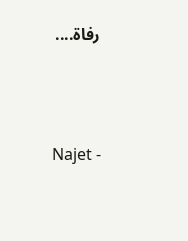رفاة....





Najet -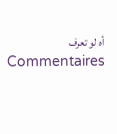أه لو تعرف
Commentaires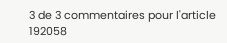3 de 3 commentaires pour l'article 192058